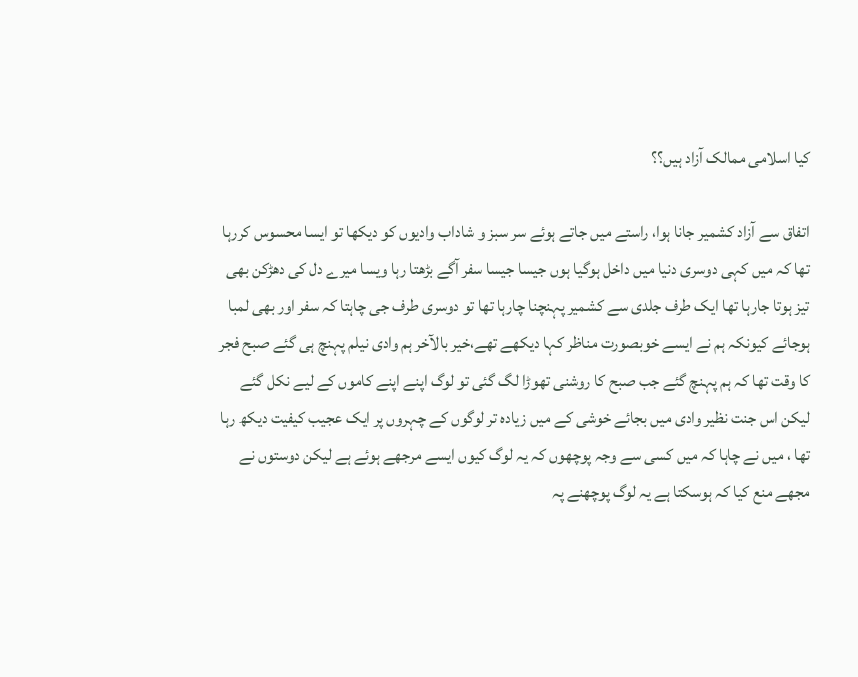کیا اسلامی ممالک آزاد ہیں؟؟

اتفاق سے آزاد کشمیر جانا ہوا، راستے میں جاتے ہوئے سر سبز و شاداب وادیوں کو دیکھا تو ایسا محسوس کررہا تھا کہ میں کہی دوسری دنیا میں داخل ہوگیا ہوں جیسا جیسا سفر آگے بڑھتا رہا ویسا میرے دل کی دھڑکن بھی تیز ہوتا جارہا تھا ایک طرف جلدی سے کشمیر پہنچنا چارہا تھا تو دوسری طرف جی چاہتا کہ سفر اور بھی لمبا ہوجائے کیونکہ ہم نے ایسے خوبصورت مناظر کہا دیکھے تھے،خیر بالآخر ہم وادی نیلم پہنچ ہی گئے صبح فجر کا وقت تھا کہ ہم پہنچ گئے جب صبح کا روشنی تھوڑا لگ گئی تو لوگ اپنے اپنے کاموں کے لیے نکل گئے لیکن اس جنت نظیر وادی میں بجائے خوشی کے میں زیادہ تر لوگوں کے چہروں پر ایک عجیب کیفیت دیکھ رہا تھا ، میں نے چاہا کہ میں کسی سے وجہ پوچھوں کہ یہ لوگ کیوں ایسے مرجھے ہوئے ہے لیکن دوستوں نے مجھے منع کیا کہ ہوسکتا ہے یہ لوگ پوچھنے پہ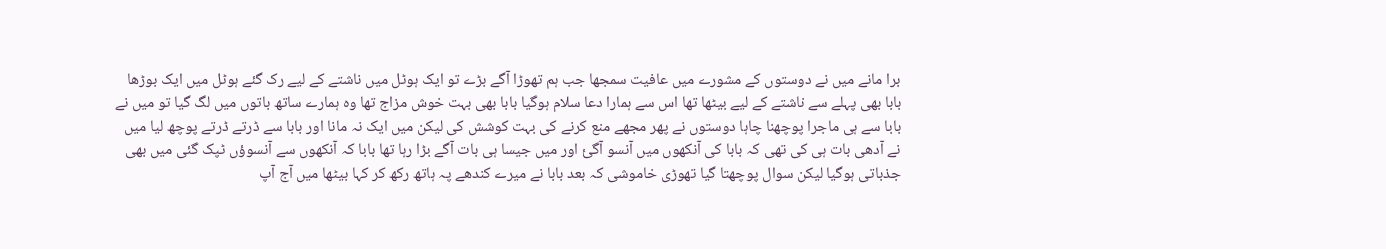برا مانے میں نے دوستوں کے مشورے میں عافیت سمجھا جب ہم تھوڑا آگے بڑے تو ایک ہوٹل میں ناشتے کے لیے رک گئے ہوٹل میں ایک بوڑھا بابا بھی پہلے سے ناشتے کے لیے بیٹھا تھا اس سے ہمارا دعا سلام ہوگیا بابا بھی بہت خوش مزاج تھا وہ ہمارے ساتھ باتوں میں لگ گیا تو میں نے بابا سے ہی ماجرا پوچھنا چاہا دوستوں نے پھر مجھے منع کرنے کی بہت کوشش کی لیکن میں ایک نہ مانا اور بابا سے ڈرتے ڈرتے پوچھ لیا میں نے آدھی بات ہی کی تھی کہ بابا کی آنکھوں میں آنسو آگئ اور میں جیسا ہی بات آگے بڑا رہا تھا بابا کہ آنکھوں سے آنسوؤں ٹپک گئی میں بھی جذباتی ہوگیا لیکن سوال پوچھتا گیا تھوڑی خاموشی کہ بعد بابا نے میرے کندھے پہ ہاتھ رکھ کر کہا بیٹھا میں آج آپ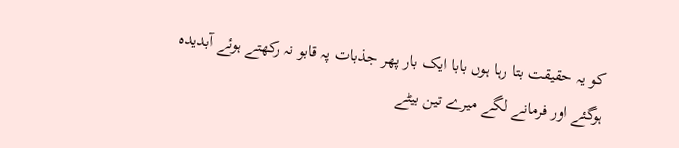کو یہ حقیقت بتا رہا ہوں بابا ایک بار پھر جذبات پہ قابو نہ رکھتے ہوئے آبدیدہ ہوگئے اور فرمانے لگے میرے تین بیٹے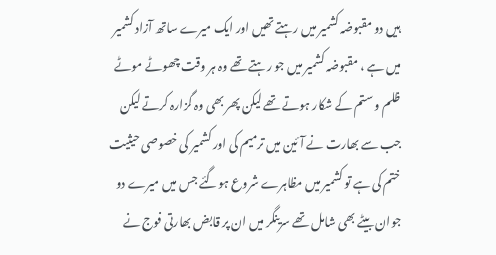ہیں دو مقبوضہ کشمیر میں رہتے تھیں اور ایک میرے ساتھ آزاد کشمیر میں ہے ، مقبوضہ کشمیر میں جو رہتے تھے وہ ہر وقت چھوٹے موٹے ظلم و ستم کے شکار ہوتے تھے لیکن پھر بھی وہ گزارہ کرتے لیکن جب سے بھارت نے آئین میں ترمیم کی اور کشمیر کی خصوصی حیثیت ختم کی ہے تو کشمیر میں مظاہرے شروع ہوگئے جس میں میرے دو جوان بیٹے بھی شامل تھے سرینگر میں ان پر قابض بھارتی فوج نے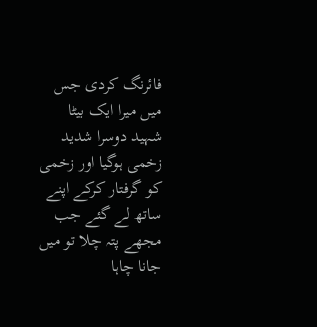فائرنگ کردی جس میں میرا ایک بیٹا شہید دوسرا شدید زخمی ہوگیا اور زخمی کو گرفتار کرکے اپنے ساتھ لے گئے جب مجھے پتہ چلا تو میں جانا چاہا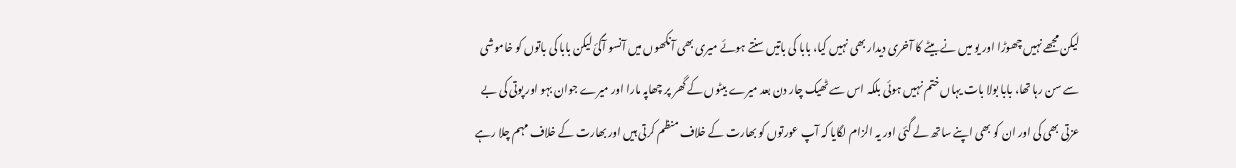لیکن مجھے نہیں چھوڑا اور یو میں نے بیٹے کا آخری دیدار بھی نہیں کیا، بابا کی باتیں سنتے ہوئے میری بھی آنکھوں میں آنسو آگئ لیکن بابا کی باتوں کو خاموشی سے سن رہا تھا، بابا بولا بات یہاں ختم نہیں ہوئی بلکہ اس سے ٹھیک چار دن بعد میرے بیٹوں کے گھر پر چھاپہ مارا اور میرے جوان بہو اور پوتی کی بے عزتی بھی کی اور ان کو بھی اپنے ساتھ لے گئی اور یہ الزام لگایا کہ آپ عورتوں کو بھارت کے خلاف منظم کرتی ہیں اور بھارت کے خلاف مہم چلا رہے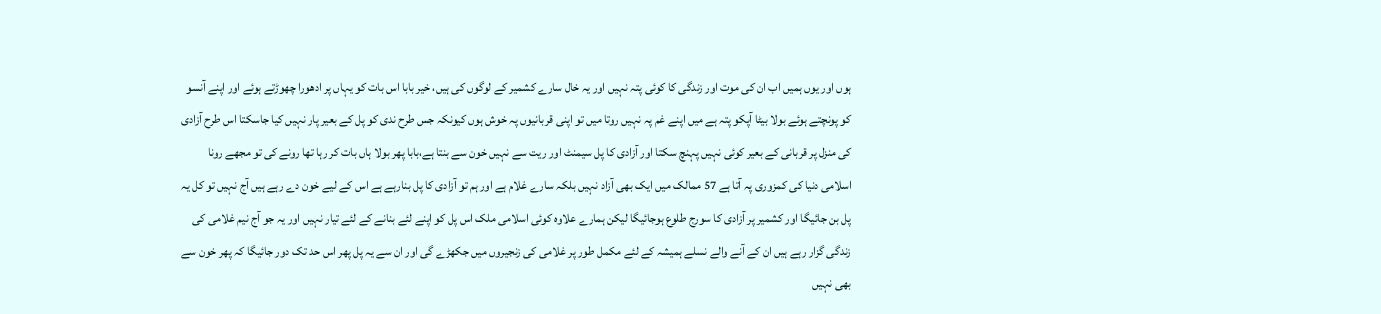ہوں اور یوں ہمیں اب ان کی موت اور زندگی کا کوئی پتہ نہیں اور یہ خال سارے کشمیر کے لوگوں کی ہیں، خیر بابا اس بات کو یہاں پر ادھورا چھوڑتے ہوئے اور اپنے آنسو کو پونچتے ہوئے بولا بیٹا آپکو پتہ ہے میں اپنے غم پہ نہیں روتا میں تو اپنی قربانیوں پہ خوش ہوں کیونکہ جس طرح ندی کو پل کے بعیر پار نہیں کیا جاسکتا اس طرح آزادی کی منزل پر قربانی کے بعیر کوئی نہیں پہنچ سکتا اور آزادی کا پل سیمنٹ اور ریت سے نہیں خون سے بنتا ہے،بابا پھر بولا ہاں بات کر رہا تھا رونے کی تو مجھے رونا اسلامی دنیا کی کمزوری پہ آتا ہے 57 ممالک میں ایک بھی آزاد نہیں بلکہ سارے غلام ہے اور ہم تو آزادی کا پل بنارہے ہے اس کے لیے خون دے رہے ہیں آج نہیں تو کل یہ پل بن جائیگا اور کشمیر پر آزادی کا سورج طلوع ہوجائیگا لیکن ہمارے علاوہ کوئی اسلامی ملک اس پل کو اپنے لئے بنانے کے لئے تیار نہیں اور یہ جو آج نیم غلامی کی زندگی گزار رہے ہیں ان کے آنے والے نسلے ہمیشہ کے لئے مکمل طور پر غلامی کی زنجیروں میں جکھڑے گی اور ان سے یہ پل پھر اس حد تک دور جائیگا کہ پھر خون سے بھی نہیں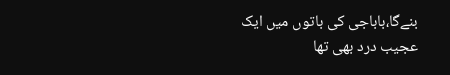بنےگا،باباجی کی باتوں میں ایک عجیب درد بھی تھا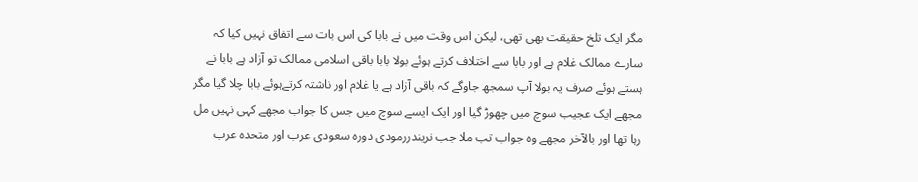مگر ایک تلخ حقیقت بھی تھی، لیکن اس وقت میں نے بابا کی اس بات سے اتفاق نہیں کیا کہ سارے ممالک غلام ہے اور بابا سے اختلاف کرتے ہوئے بولا بابا باقی اسلامی ممالک تو آزاد ہے بابا نے ہستے ہوئے صرف یہ بولا آپ سمجھ جاوگے کہ باقی آزاد ہے یا غلام اور ناشتہ کرتےہوئے بابا چلا گیا مگر مجھے ایک عجیب سوچ میں چھوڑ گیا اور ایک ایسے سوچ میں جس کا جواب مجھے کہی نہیں مل رہا تھا اور بالآخر مجھے وہ جواب تب ملا جب نریندررمودی دورہ سعودی عرب اور متحدہ عرب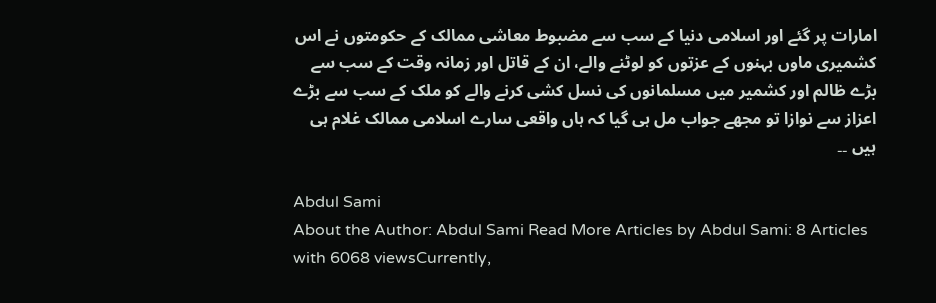امارات پر گئے اور اسلامی دنیا کے سب سے مضبوط معاشی ممالک کے حکومتوں نے اس کشمیری ماوں بہنوں کے عزتوں کو لوٹنے والے، ان کے قاتل اور زمانہ وقت کے سب سے بڑے ظالم اور کشمیر میں مسلمانوں کی نسل کشی کرنے والے کو ملک کے سب سے بڑے اعزاز سے نوازا تو مجھے جواب مل ہی گیا کہ ہاں واقعی سارے اسلامی ممالک غلام ہی ہیں ۔۔

Abdul Sami
About the Author: Abdul Sami Read More Articles by Abdul Sami: 8 Articles with 6068 viewsCurrently,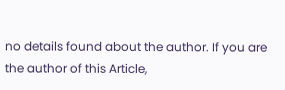no details found about the author. If you are the author of this Article,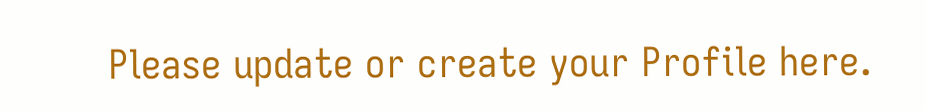Please update or create your Profile here.